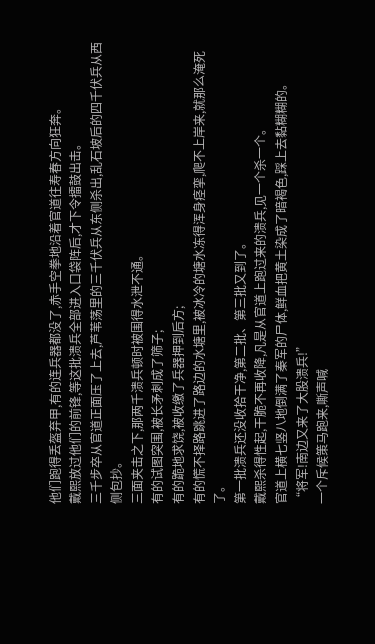他们跑得丢盔弃甲,有的连兵器都没了,赤手空拳地沿着官道往寿春方向狂奔。
戴熙放过他们的前锋,等这批溃兵全部进入口袋阵后,才下令擂鼓出击。
三千步卒从官道正面压了上去,芦苇荡里的三千伏兵从东侧杀出,乱石坡后的四千伏兵从西侧包抄。
三面夹击之下,那两千溃兵顿时被围得水泄不通。
有的试图突围,被长矛刺成了筛子;
有的跪地求饶,被收缴了兵器押到后方;
有的慌不择路跳进了路边的水塘里,被冰冷的塘水冻得浑身痉挛,爬不上岸来,就那么淹死了。
第一批溃兵还没收拾干净,第二批、第三批又到了。
戴熙杀得性起,干脆不再收降,凡是从官道上跑过来的溃兵,见一个杀一个。
官道上横七竖八地倒满了秦军的尸体,鲜血把黄土染成了暗褐色,踩上去黏糊糊的。
“将军!南边又来了大股溃兵!”
一个斥候策马跑来,嘶声喊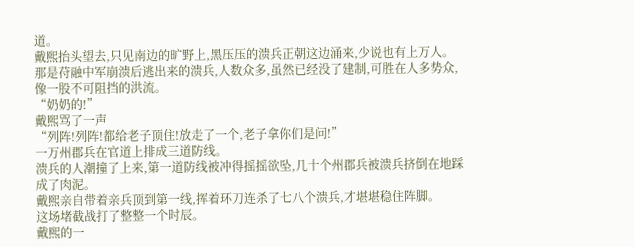道。
戴熙抬头望去,只见南边的旷野上,黑压压的溃兵正朝这边涌来,少说也有上万人。
那是苻融中军崩溃后逃出来的溃兵,人数众多,虽然已经没了建制,可胜在人多势众,像一股不可阻挡的洪流。
“奶奶的!”
戴熙骂了一声
“列阵!列阵!都给老子顶住!放走了一个,老子拿你们是问!”
一万州郡兵在官道上排成三道防线。
溃兵的人潮撞了上来,第一道防线被冲得摇摇欲坠,几十个州郡兵被溃兵挤倒在地踩成了肉泥。
戴熙亲自带着亲兵顶到第一线,挥着环刀连杀了七八个溃兵,才堪堪稳住阵脚。
这场堵截战打了整整一个时辰。
戴熙的一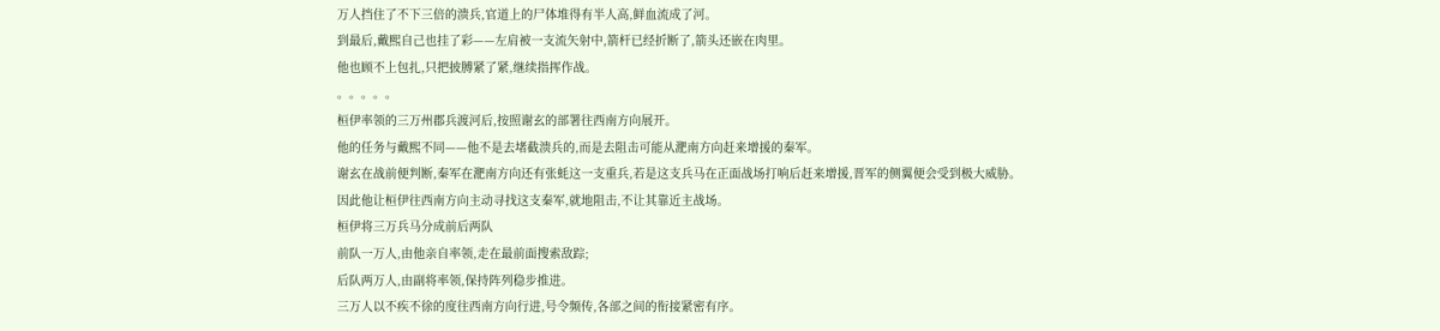万人挡住了不下三倍的溃兵,官道上的尸体堆得有半人高,鲜血流成了河。
到最后,戴熙自己也挂了彩——左肩被一支流矢射中,箭杆已经折断了,箭头还嵌在肉里。
他也顾不上包扎,只把披膊紧了紧,继续指挥作战。
。。。。。
桓伊率领的三万州郡兵渡河后,按照谢玄的部署往西南方向展开。
他的任务与戴熙不同——他不是去堵截溃兵的,而是去阻击可能从淝南方向赶来增援的秦军。
谢玄在战前便判断,秦军在淝南方向还有张蚝这一支重兵,若是这支兵马在正面战场打响后赶来增援,晋军的侧翼便会受到极大威胁。
因此他让桓伊往西南方向主动寻找这支秦军,就地阻击,不让其靠近主战场。
桓伊将三万兵马分成前后两队
前队一万人,由他亲自率领,走在最前面搜索敌踪;
后队两万人,由副将率领,保持阵列稳步推进。
三万人以不疾不徐的度往西南方向行进,号令频传,各部之间的衔接紧密有序。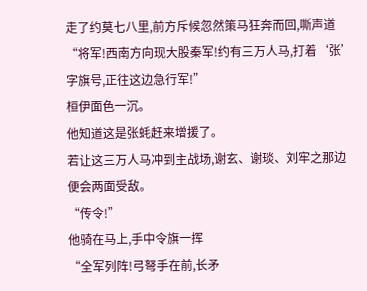走了约莫七八里,前方斥候忽然策马狂奔而回,嘶声道
“将军!西南方向现大股秦军!约有三万人马,打着‘张’字旗号,正往这边急行军!”
桓伊面色一沉。
他知道这是张蚝赶来增援了。
若让这三万人马冲到主战场,谢玄、谢琰、刘牢之那边便会两面受敌。
“传令!”
他骑在马上,手中令旗一挥
“全军列阵!弓弩手在前,长矛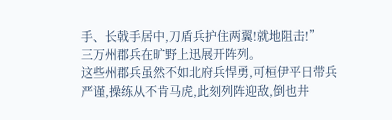手、长戟手居中,刀盾兵护住两翼!就地阻击!”
三万州郡兵在旷野上迅展开阵列。
这些州郡兵虽然不如北府兵悍勇,可桓伊平日带兵严谨,操练从不肯马虎,此刻列阵迎敌,倒也井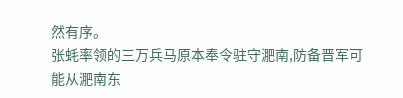然有序。
张蚝率领的三万兵马原本奉令驻守淝南,防备晋军可能从淝南东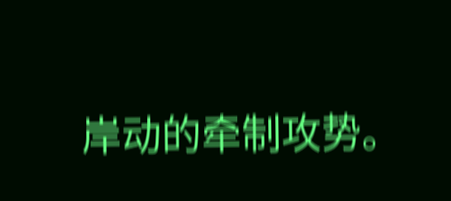岸动的牵制攻势。